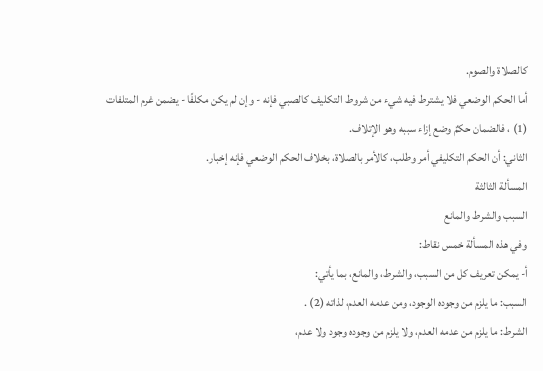كالصلاة والصوم.
أما الحكم الوضعي فلا يشترط فيه شيء من شروط التكليف كالصبي فإنه - وإن لم يكن مكلفًا - يضمن غرم المتلفات (1) ، فالضمان حكمٌ وضع إزاء سببه وهو الإتلاف.
الثاني: أن الحكم التكليفي أمر وطلب، كالأمر بالصلاة، بخلاف الحكم الوضعي فإنه إخبار.
المسألة الثالثة
السبب والشرط والمانع
وفي هذه المسألة خمس نقاط:
أ- يمكن تعريف كل من السبب، والشرط، والمانع، بما يأتي:
السبب: ما يلزم من وجوده الوجود، ومن عدمه العدم، لذاته (2) .
الشرط: ما يلزم من عدمه العدم، ولا يلزم من وجوده وجود ولا عدم،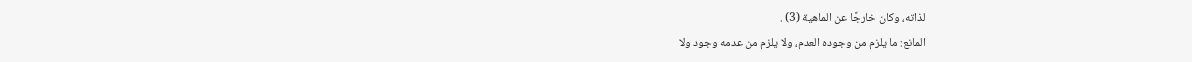لذاته، وكان خارجًا عن الماهية (3) .
المانع: ما يلزم من وجوده العدم، ولا يلزم من عدمه وجود ولا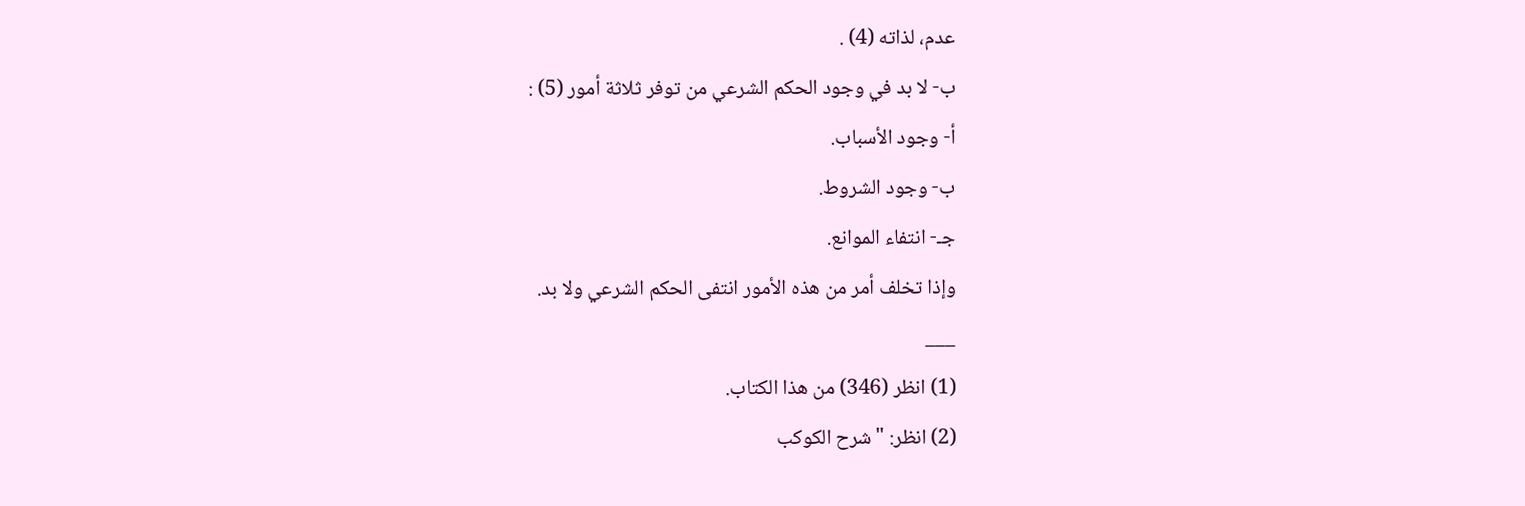عدم، لذاته (4) .
ب- لا بد في وجود الحكم الشرعي من توفر ثلاثة أمور (5) :
أ- وجود الأسباب.
ب- وجود الشروط.
جـ- انتفاء الموانع.
وإذا تخلف أمر من هذه الأمور انتفى الحكم الشرعي ولا بد.
___
(1) انظر (346) من هذا الكتاب.
(2) انظر: "شرح الكوكب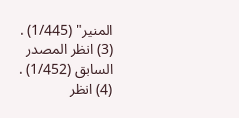المنير" (1/445) .
(3) انظر المصدر السابق (1/452) .
(4) انظر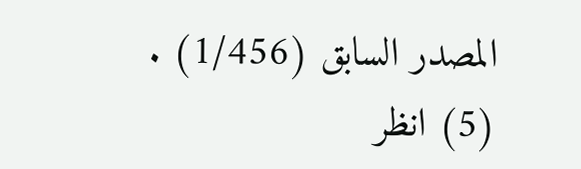المصدر السابق (1/456) .
(5) انظر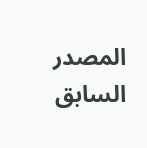المصدر السابق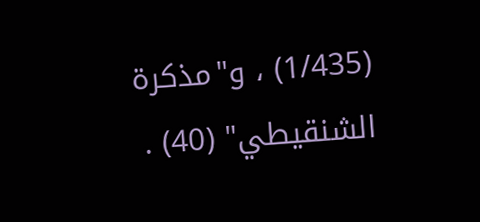(1/435) ، و"مذكرة الشنقيطي" (40) .